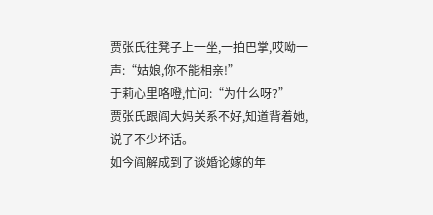贾张氏往凳子上一坐,一拍巴掌,哎呦一声:“姑娘,你不能相亲!”
于莉心里咯噔,忙问:“为什么呀?”
贾张氏跟阎大妈关系不好,知道背着她,说了不少坏话。
如今阎解成到了谈婚论嫁的年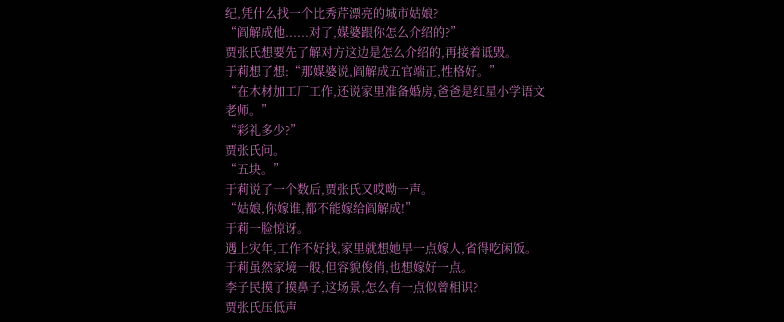纪,凭什么找一个比秀芹漂亮的城市姑娘?
“阎解成他......对了,媒婆跟你怎么介绍的?”
贾张氏想要先了解对方这边是怎么介绍的,再接着诋毁。
于莉想了想:“那媒婆说,阎解成五官端正,性格好。”
“在木材加工厂工作,还说家里准备婚房,爸爸是红星小学语文老师。”
“彩礼多少?”
贾张氏问。
“五块。”
于莉说了一个数后,贾张氏又哎呦一声。
“姑娘,你嫁谁,都不能嫁给阎解成!”
于莉一脸惊讶。
遇上灾年,工作不好找,家里就想她早一点嫁人,省得吃闲饭。
于莉虽然家境一般,但容貌俊俏,也想嫁好一点。
李子民摸了摸鼻子,这场景,怎么有一点似曾相识?
贾张氏压低声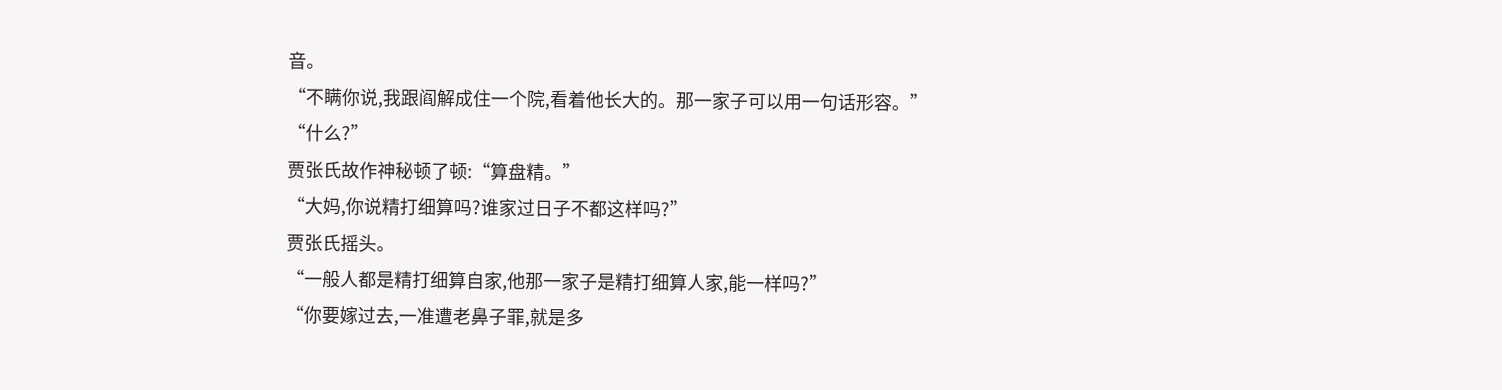音。
“不瞒你说,我跟阎解成住一个院,看着他长大的。那一家子可以用一句话形容。”
“什么?”
贾张氏故作神秘顿了顿:“算盘精。”
“大妈,你说精打细算吗?谁家过日子不都这样吗?”
贾张氏摇头。
“一般人都是精打细算自家,他那一家子是精打细算人家,能一样吗?”
“你要嫁过去,一准遭老鼻子罪,就是多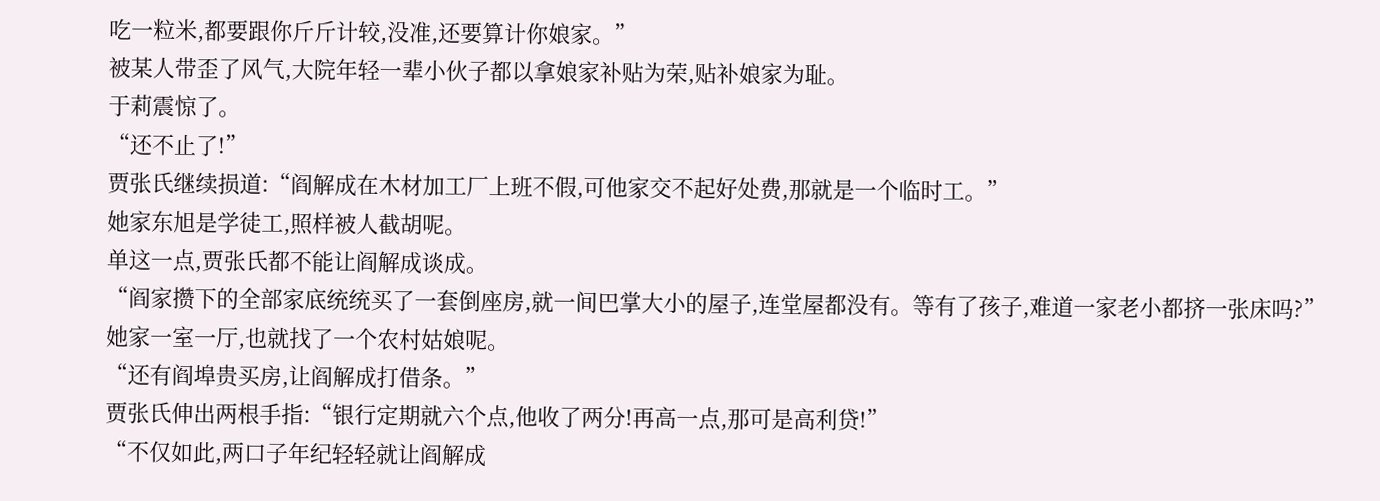吃一粒米,都要跟你斤斤计较,没准,还要算计你娘家。”
被某人带歪了风气,大院年轻一辈小伙子都以拿娘家补贴为荣,贴补娘家为耻。
于莉震惊了。
“还不止了!”
贾张氏继续损道:“阎解成在木材加工厂上班不假,可他家交不起好处费,那就是一个临时工。”
她家东旭是学徒工,照样被人截胡呢。
单这一点,贾张氏都不能让阎解成谈成。
“阎家攒下的全部家底统统买了一套倒座房,就一间巴掌大小的屋子,连堂屋都没有。等有了孩子,难道一家老小都挤一张床吗?”
她家一室一厅,也就找了一个农村姑娘呢。
“还有阎埠贵买房,让阎解成打借条。”
贾张氏伸出两根手指:“银行定期就六个点,他收了两分!再高一点,那可是高利贷!”
“不仅如此,两口子年纪轻轻就让阎解成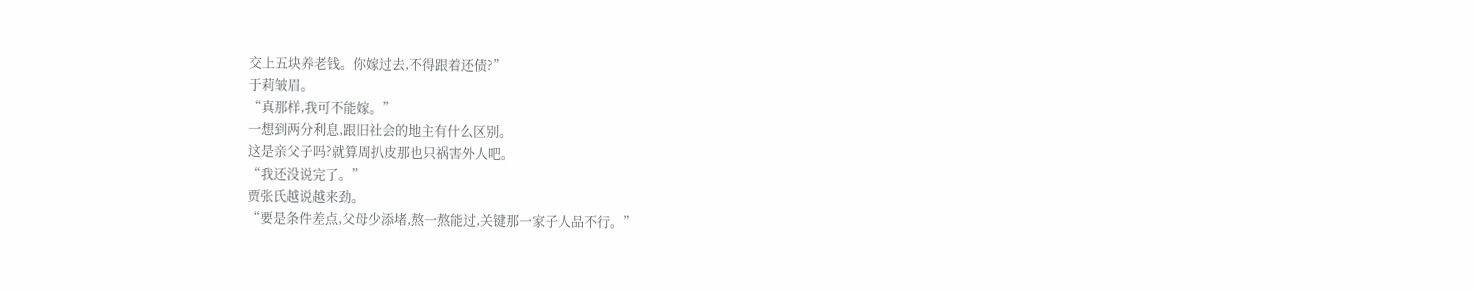交上五块养老钱。你嫁过去,不得跟着还债?”
于莉皱眉。
“真那样,我可不能嫁。”
一想到两分利息,跟旧社会的地主有什么区别。
这是亲父子吗?就算周扒皮那也只祸害外人吧。
“我还没说完了。”
贾张氏越说越来劲。
“要是条件差点,父母少添堵,熬一熬能过,关键那一家子人品不行。”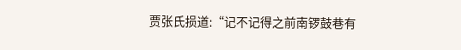贾张氏损道:“记不记得之前南锣鼓巷有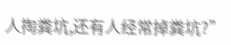人掏粪坑,还有人经常掉粪坑?”